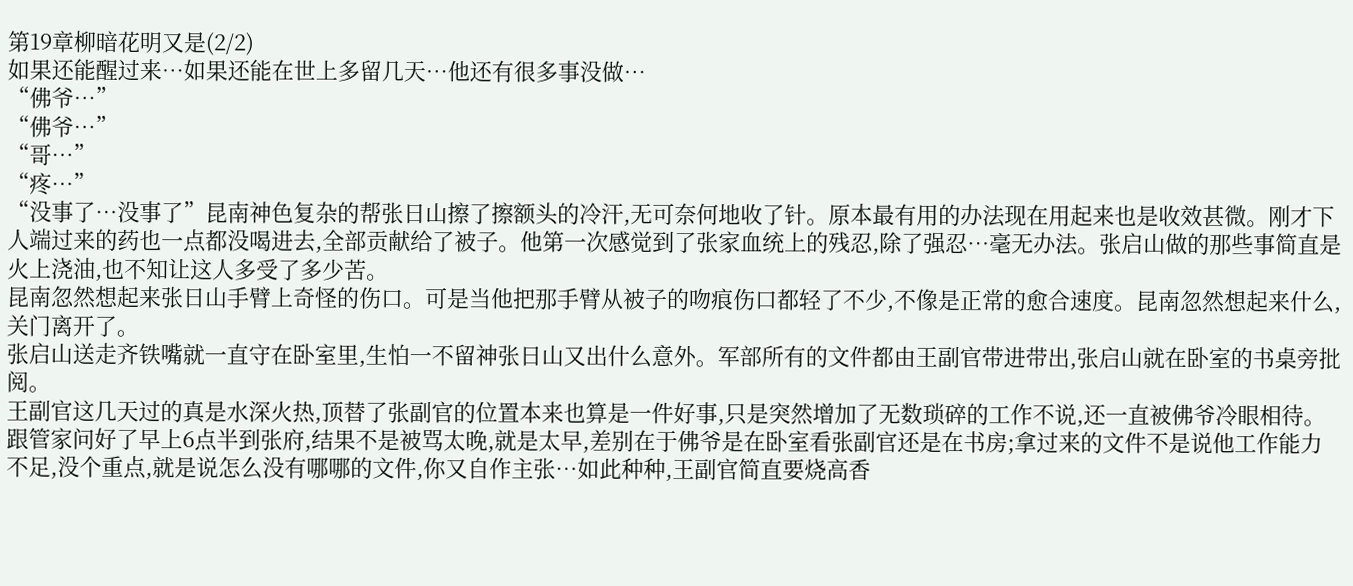第19章柳暗花明又是(2/2)
如果还能醒过来…如果还能在世上多留几天…他还有很多事没做…
“佛爷…”
“佛爷…”
“哥…”
“疼…”
“没事了…没事了”昆南神色复杂的帮张日山擦了擦额头的冷汗,无可奈何地收了针。原本最有用的办法现在用起来也是收效甚微。刚才下人端过来的药也一点都没喝进去,全部贡献给了被子。他第一次感觉到了张家血统上的残忍,除了强忍…毫无办法。张启山做的那些事简直是火上浇油,也不知让这人多受了多少苦。
昆南忽然想起来张日山手臂上奇怪的伤口。可是当他把那手臂从被子的吻痕伤口都轻了不少,不像是正常的愈合速度。昆南忽然想起来什么,关门离开了。
张启山送走齐铁嘴就一直守在卧室里,生怕一不留神张日山又出什么意外。军部所有的文件都由王副官带进带出,张启山就在卧室的书桌旁批阅。
王副官这几天过的真是水深火热,顶替了张副官的位置本来也算是一件好事,只是突然增加了无数琐碎的工作不说,还一直被佛爷冷眼相待。跟管家问好了早上6点半到张府,结果不是被骂太晚,就是太早,差别在于佛爷是在卧室看张副官还是在书房;拿过来的文件不是说他工作能力不足,没个重点,就是说怎么没有哪哪的文件,你又自作主张…如此种种,王副官简直要烧高香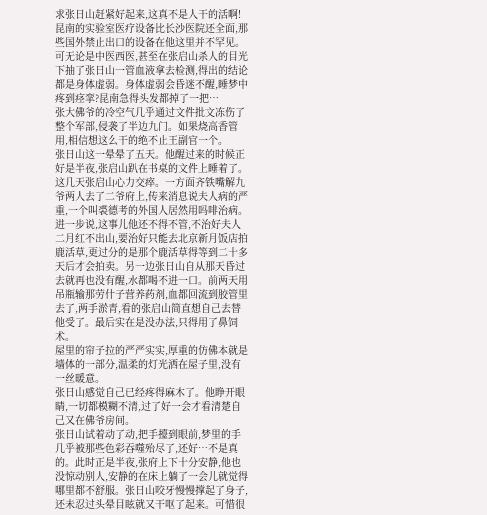求张日山赶紧好起来,这真不是人干的活啊!
昆南的实验室医疗设备比长沙医院还全面,那些国外禁止出口的设备在他这里并不罕见。可无论是中医西医,甚至在张启山杀人的目光下抽了张日山一管血液拿去检测,得出的结论都是身体虚弱。身体虚弱会昏迷不醒,睡梦中疼到痉挛?昆南急得头发都掉了一把…
张大佛爷的冷空气几乎通过文件批文冻伤了整个军部,侵袭了半边九门。如果烧高香管用,相信想这么干的绝不止王副官一个。
张日山这一晕晕了五天。他醒过来的时候正好是半夜,张启山趴在书桌的文件上睡着了。
这几天张启山心力交瘁。一方面齐铁嘴解九爷两人去了二爷府上,传来消息说夫人病的严重,一个叫裘德考的外国人居然用吗啡治病。进一步说,这事儿他还不得不管,不治好夫人二月红不出山,要治好只能去北京新月饭店拍鹿活草,更过分的是那个鹿活草得等到二十多天后才会拍卖。另一边张日山自从那天昏过去就再也没有醒,水都喝不进一口。前两天用吊瓶输那劳什子营养药剂,血都回流到胶管里去了,两手淤青,看的张启山简直想自己去替他受了。最后实在是没办法,只得用了鼻饲术。
屋里的帘子拉的严严实实,厚重的仿佛本就是墙体的一部分,温柔的灯光洒在屋子里,没有一丝暖意。
张日山感觉自己已经疼得麻木了。他睁开眼睛,一切都模糊不清,过了好一会才看清楚自己又在佛爷房间。
张日山试着动了动,把手擡到眼前,梦里的手几乎被那些色彩吞噬殆尽了,还好…不是真的。此时正是半夜,张府上下十分安静,他也没惊动别人,安静的在床上躺了一会儿就觉得哪里都不舒服。张日山咬牙慢慢撑起了身子,还未忍过头晕目眩就又干呕了起来。可惜很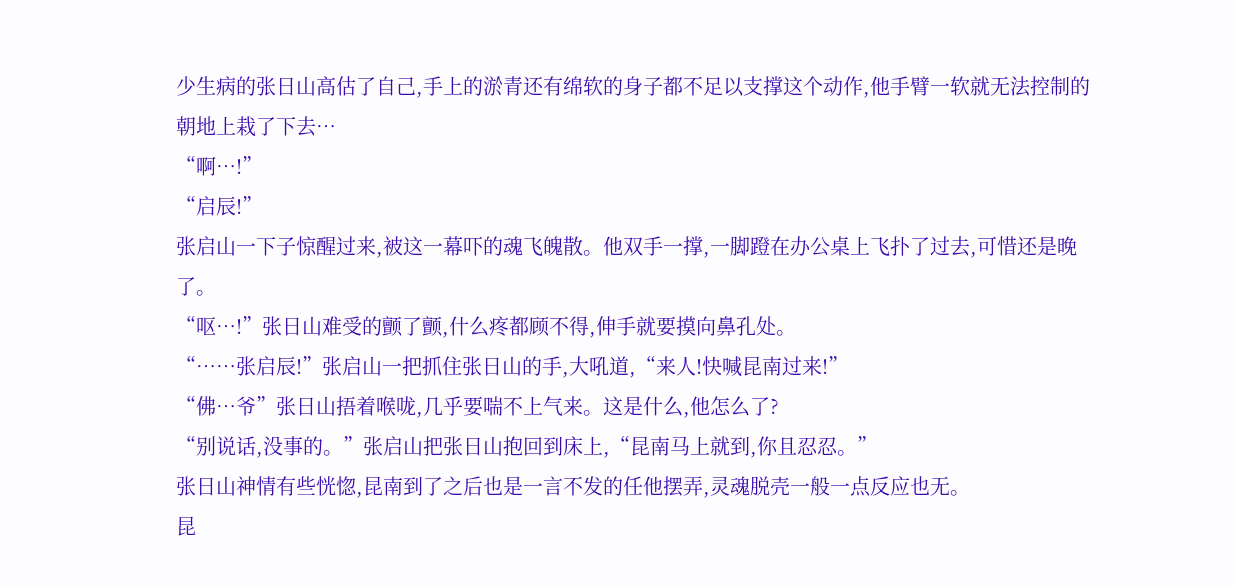少生病的张日山高估了自己,手上的淤青还有绵软的身子都不足以支撑这个动作,他手臂一软就无法控制的朝地上栽了下去…
“啊…!”
“启辰!”
张启山一下子惊醒过来,被这一幕吓的魂飞魄散。他双手一撑,一脚蹬在办公桌上飞扑了过去,可惜还是晚了。
“呕…!”张日山难受的颤了颤,什么疼都顾不得,伸手就要摸向鼻孔处。
“……张启辰!”张启山一把抓住张日山的手,大吼道,“来人!快喊昆南过来!”
“佛…爷”张日山捂着喉咙,几乎要喘不上气来。这是什么,他怎么了?
“别说话,没事的。”张启山把张日山抱回到床上,“昆南马上就到,你且忍忍。”
张日山神情有些恍惚,昆南到了之后也是一言不发的任他摆弄,灵魂脱壳一般一点反应也无。
昆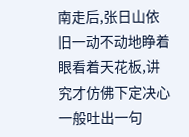南走后,张日山依旧一动不动地睁着眼看着天花板,讲究才仿佛下定决心一般吐出一句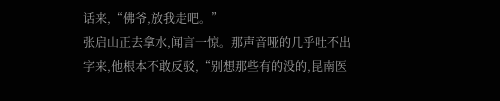话来,“佛爷,放我走吧。”
张启山正去拿水,闻言一惊。那声音哑的几乎吐不出字来,他根本不敢反驳,“别想那些有的没的,昆南医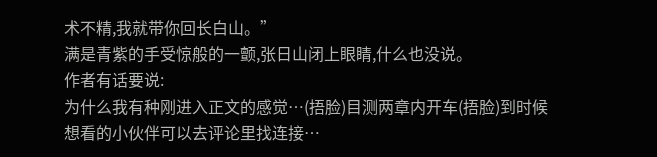术不精,我就带你回长白山。”
满是青紫的手受惊般的一颤,张日山闭上眼睛,什么也没说。
作者有话要说:
为什么我有种刚进入正文的感觉…(捂脸)目测两章内开车(捂脸)到时候想看的小伙伴可以去评论里找连接…